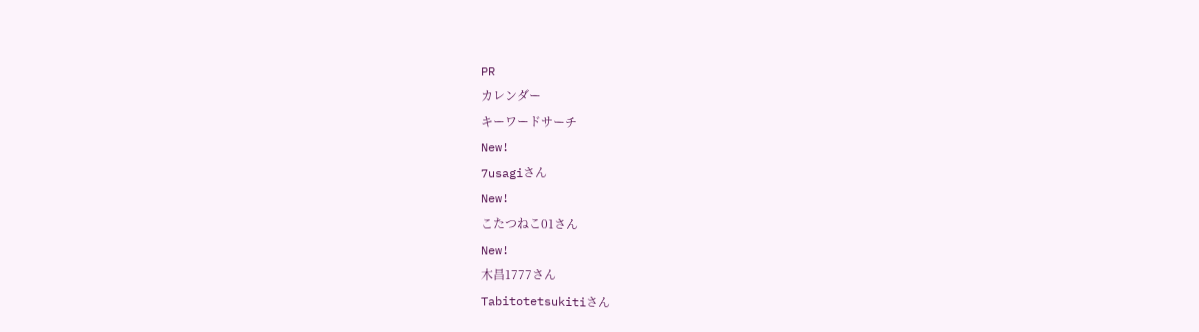PR
カレンダー
キーワードサーチ
New!
7usagiさん
New!
こたつねこ01さん
New!
木昌1777さん
Tabitotetsukitiさん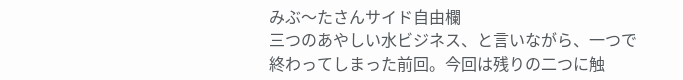みぶ〜たさんサイド自由欄
三つのあやしい水ビジネス、と言いながら、一つで終わってしまった前回。今回は残りの二つに触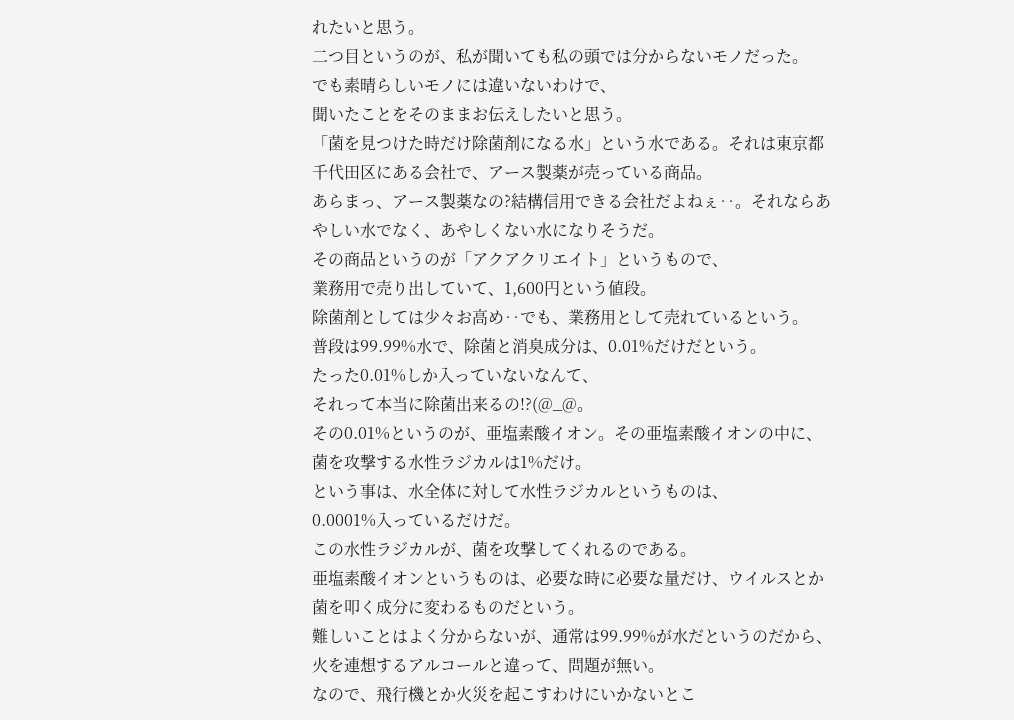れたいと思う。
二つ目というのが、私が聞いても私の頭では分からないモノだった。
でも素晴らしいモノには違いないわけで、
聞いたことをそのままお伝えしたいと思う。
「菌を見つけた時だけ除菌剤になる水」という水である。それは東京都千代田区にある会社で、アース製薬が売っている商品。
あらまっ、アース製薬なの?結構信用できる会社だよねぇ‥。それならあやしい水でなく、あやしくない水になりそうだ。
その商品というのが「アクアクリエイト」というもので、
業務用で売り出していて、1,600円という値段。
除菌剤としては少々お高め‥でも、業務用として売れているという。
普段は99.99%水で、除菌と消臭成分は、0.01%だけだという。
たった0.01%しか入っていないなんて、
それって本当に除菌出来るの!?(@_@。
その0.01%というのが、亜塩素酸イオン。その亜塩素酸イオンの中に、菌を攻撃する水性ラジカルは1%だけ。
という事は、水全体に対して水性ラジカルというものは、
0.0001%入っているだけだ。
この水性ラジカルが、菌を攻撃してくれるのである。
亜塩素酸イオンというものは、必要な時に必要な量だけ、ウイルスとか菌を叩く成分に変わるものだという。
難しいことはよく分からないが、通常は99.99%が水だというのだから、火を連想するアルコールと違って、問題が無い。
なので、飛行機とか火災を起こすわけにいかないとこ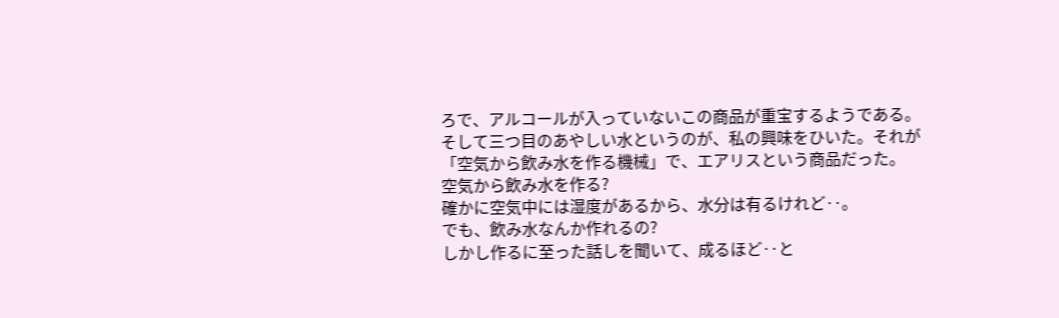ろで、アルコールが入っていないこの商品が重宝するようである。
そして三つ目のあやしい水というのが、私の興味をひいた。それが「空気から飲み水を作る機械」で、エアリスという商品だった。
空気から飲み水を作る?
確かに空気中には湿度があるから、水分は有るけれど‥。
でも、飲み水なんか作れるの?
しかし作るに至った話しを聞いて、成るほど‥と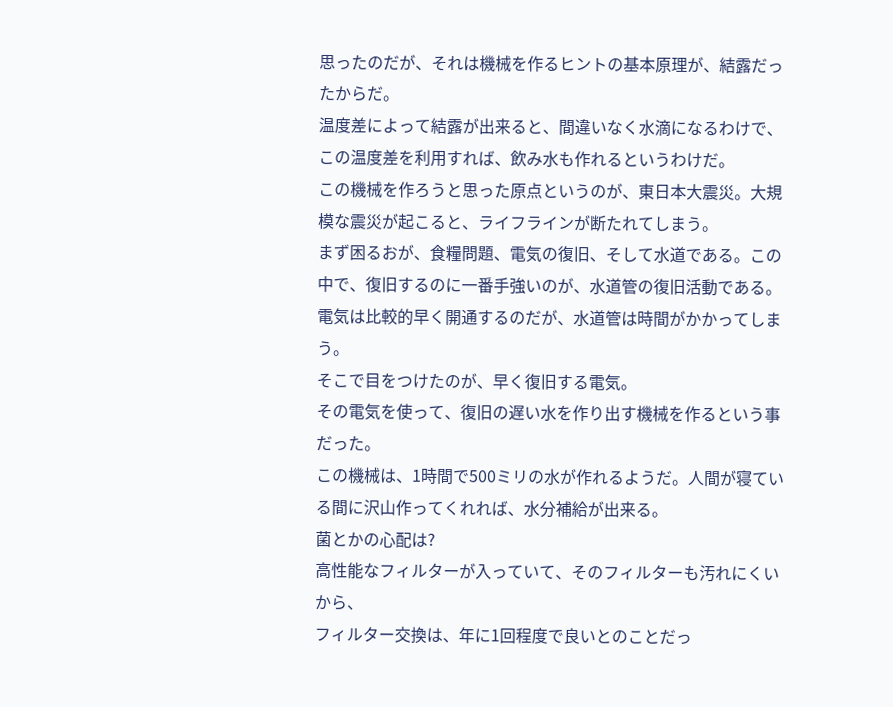思ったのだが、それは機械を作るヒントの基本原理が、結露だったからだ。
温度差によって結露が出来ると、間違いなく水滴になるわけで、この温度差を利用すれば、飲み水も作れるというわけだ。
この機械を作ろうと思った原点というのが、東日本大震災。大規模な震災が起こると、ライフラインが断たれてしまう。
まず困るおが、食糧問題、電気の復旧、そして水道である。この中で、復旧するのに一番手強いのが、水道管の復旧活動である。
電気は比較的早く開通するのだが、水道管は時間がかかってしまう。
そこで目をつけたのが、早く復旧する電気。
その電気を使って、復旧の遅い水を作り出す機械を作るという事だった。
この機械は、1時間で500ミリの水が作れるようだ。人間が寝ている間に沢山作ってくれれば、水分補給が出来る。
菌とかの心配は?
高性能なフィルターが入っていて、そのフィルターも汚れにくいから、
フィルター交換は、年に1回程度で良いとのことだっ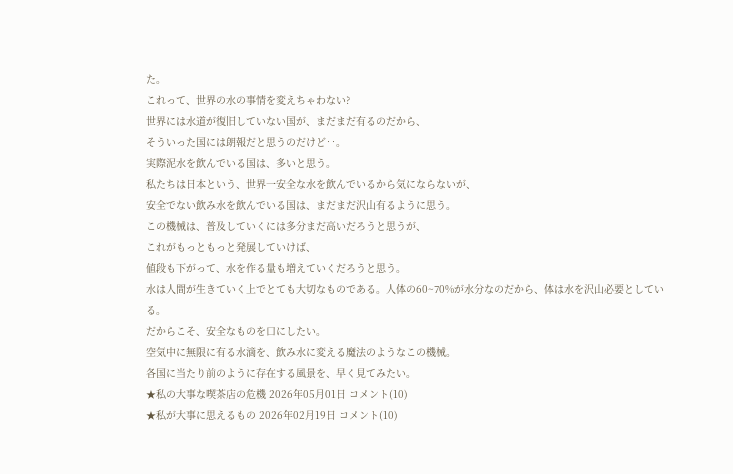た。
これって、世界の水の事情を変えちゃわない?
世界には水道が復旧していない国が、まだまだ有るのだから、
そういった国には朗報だと思うのだけど‥。
実際泥水を飲んでいる国は、多いと思う。
私たちは日本という、世界一安全な水を飲んでいるから気にならないが、
安全でない飲み水を飲んでいる国は、まだまだ沢山有るように思う。
この機械は、普及していくには多分まだ高いだろうと思うが、
これがもっともっと発展していけば、
値段も下がって、水を作る量も増えていくだろうと思う。
水は人間が生きていく上でとても大切なものである。人体の60~70%が水分なのだから、体は水を沢山必要としている。
だからこそ、安全なものを口にしたい。
空気中に無限に有る水滴を、飲み水に変える魔法のようなこの機械。
各国に当たり前のように存在する風景を、早く見てみたい。
★私の大事な喫茶店の危機 2026年05月01日 コメント(10)
★私が大事に思えるもの 2026年02月19日 コメント(10)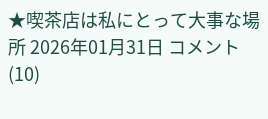★喫茶店は私にとって大事な場所 2026年01月31日 コメント(10)